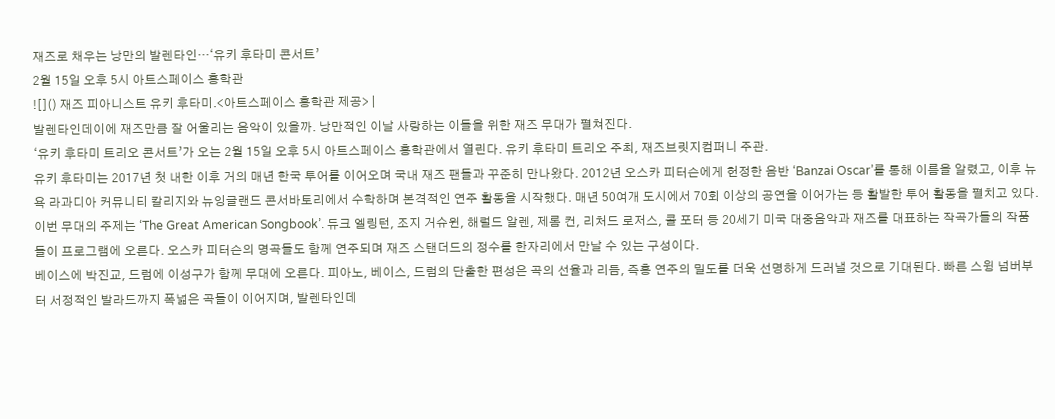재즈로 채우는 낭만의 발렌타인…‘유키 후타미 콘서트’
2월 15일 오후 5시 아트스페이스 흥학관
![]() 재즈 피아니스트 유키 후타미.<아트스페이스 흥학관 제공> |
발렌타인데이에 재즈만큼 잘 어울리는 음악이 있을까. 낭만적인 이날 사랑하는 이들을 위한 재즈 무대가 펼쳐진다.
‘유키 후타미 트리오 콘서트’가 오는 2월 15일 오후 5시 아트스페이스 흥학관에서 열린다. 유키 후타미 트리오 주최, 재즈브릿지컴퍼니 주관.
유키 후타미는 2017년 첫 내한 이후 거의 매년 한국 투어를 이어오며 국내 재즈 팬들과 꾸준히 만나왔다. 2012년 오스카 피터슨에게 헌정한 음반 ‘Banzai Oscar’를 통해 이름을 알렸고, 이후 뉴욕 라과디아 커뮤니티 칼리지와 뉴잉글랜드 콘서바토리에서 수학하며 본격적인 연주 활동을 시작했다. 매년 50여개 도시에서 70회 이상의 공연을 이어가는 등 활발한 투어 활동을 펼치고 있다.
이번 무대의 주제는 ‘The Great American Songbook’. 듀크 엘링턴, 조지 거슈윈, 해럴드 알렌, 제롬 컨, 리처드 로저스, 콜 포터 등 20세기 미국 대중음악과 재즈를 대표하는 작곡가들의 작품들이 프로그램에 오른다. 오스카 피터슨의 명곡들도 함께 연주되며 재즈 스탠더드의 정수를 한자리에서 만날 수 있는 구성이다.
베이스에 박진교, 드럼에 이성구가 함께 무대에 오른다. 피아노, 베이스, 드럼의 단출한 편성은 곡의 선율과 리듬, 즉흥 연주의 밀도를 더욱 선명하게 드러낼 것으로 기대된다. 빠른 스윙 넘버부터 서정적인 발라드까지 폭넓은 곡들이 이어지며, 발렌타인데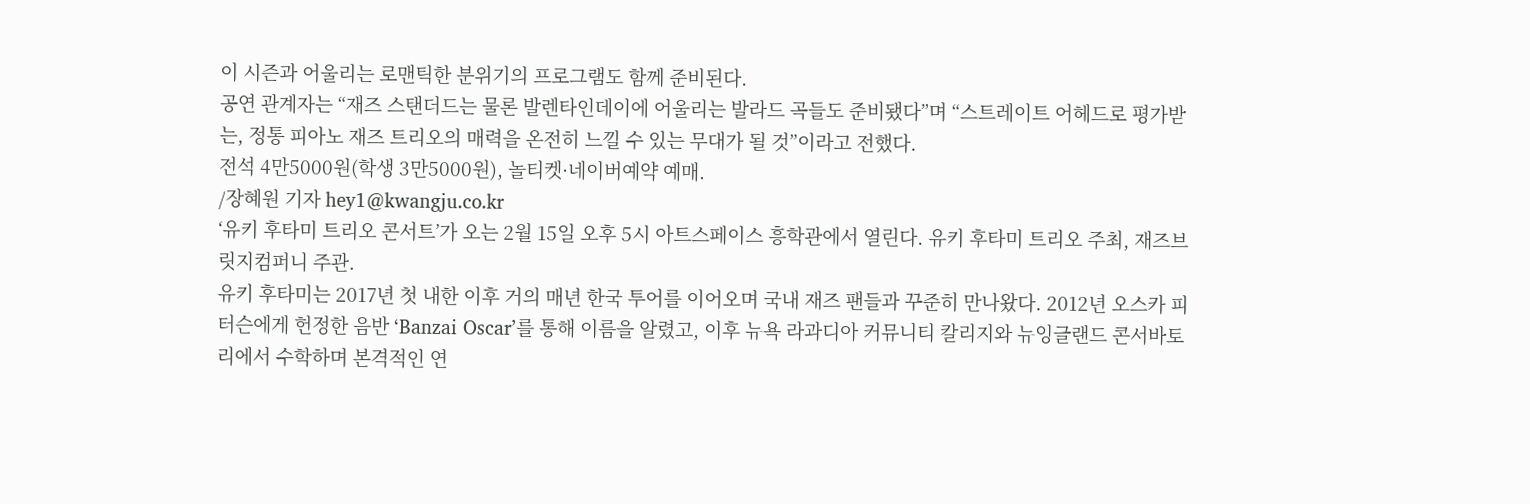이 시즌과 어울리는 로맨틱한 분위기의 프로그램도 함께 준비된다.
공연 관계자는 “재즈 스탠더드는 물론 발렌타인데이에 어울리는 발라드 곡들도 준비됐다”며 “스트레이트 어헤드로 평가받는, 정통 피아노 재즈 트리오의 매력을 온전히 느낄 수 있는 무대가 될 것”이라고 전했다.
전석 4만5000원(학생 3만5000원), 놀티켓·네이버예약 예매.
/장혜원 기자 hey1@kwangju.co.kr
‘유키 후타미 트리오 콘서트’가 오는 2월 15일 오후 5시 아트스페이스 흥학관에서 열린다. 유키 후타미 트리오 주최, 재즈브릿지컴퍼니 주관.
유키 후타미는 2017년 첫 내한 이후 거의 매년 한국 투어를 이어오며 국내 재즈 팬들과 꾸준히 만나왔다. 2012년 오스카 피터슨에게 헌정한 음반 ‘Banzai Oscar’를 통해 이름을 알렸고, 이후 뉴욕 라과디아 커뮤니티 칼리지와 뉴잉글랜드 콘서바토리에서 수학하며 본격적인 연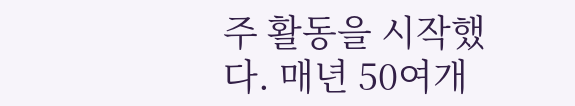주 활동을 시작했다. 매년 50여개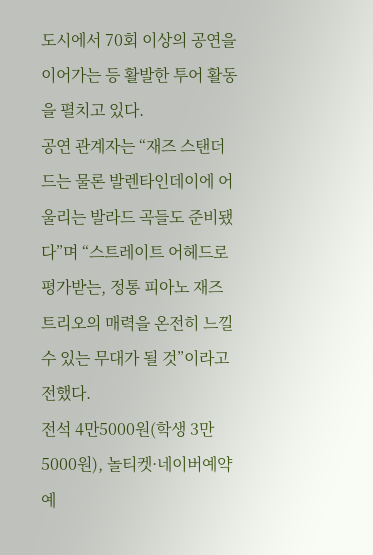도시에서 70회 이상의 공연을 이어가는 등 활발한 투어 활동을 펼치고 있다.
공연 관계자는 “재즈 스탠더드는 물론 발렌타인데이에 어울리는 발라드 곡들도 준비됐다”며 “스트레이트 어헤드로 평가받는, 정통 피아노 재즈 트리오의 매력을 온전히 느낄 수 있는 무대가 될 것”이라고 전했다.
전석 4만5000원(학생 3만5000원), 놀티켓·네이버예약 예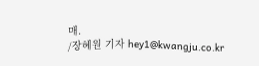매.
/장혜원 기자 hey1@kwangju.co.kr